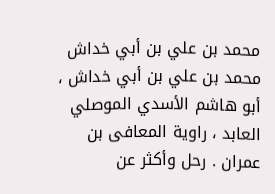محمد بن علي بن أبي خداش
محمد بن علي بن أبي خداش ، أبو هاشم الأسدي الموصلي العابد ، راوية المعافى بن عمران . رحل وأكثر عن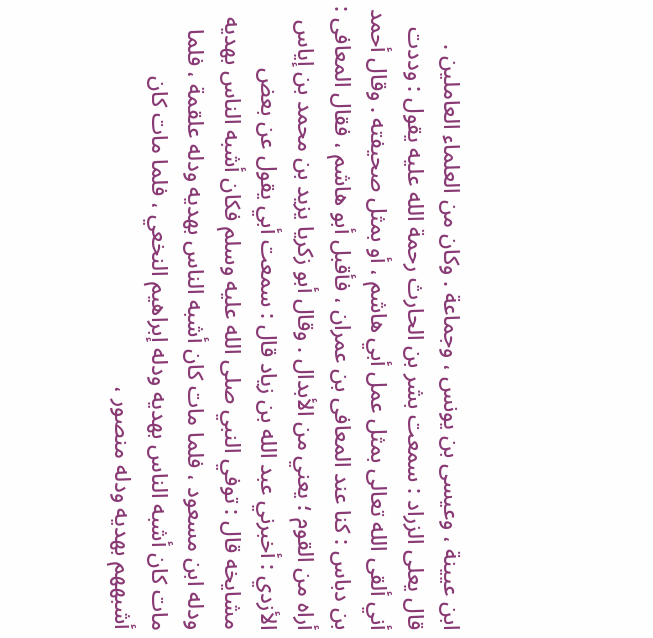ابن عيينة ، وعيسى بن يونس ، وجماعة . وكان من العلماء العاملين .
قال يعلى الزراد : سمعت بشر بن الحارث رحمة الله عليه يقول : وددت أني ألقى الله تعالى بمثل عمل أبي هاشم ، أو بمثل صحيفته . وقال أحمد بن دباس : كنا عند المعافى بن عمران ، فأقبل أبو هاشم ، فقال المعافى : أراه من القوم ؛ يعني من الأبدال . وقال أبو زكريا يزيد بن محمد بن إياس الأزدي : أخبرني عبد الله بن زياد قال : سمعت أبي يقول عن بعض مشايخه قال : توفي النبي صلى الله عليه وسلم فكان أشبه الناس بهديه ودله ابن مسعود ، فلما مات كان أشبه الناس بهديه ودله علقمة ، فلما مات كان أشبه الناس بهديه ودله إبراهيم النخعي ، فلما مات كان أشبههم بهديه ودله منصور ،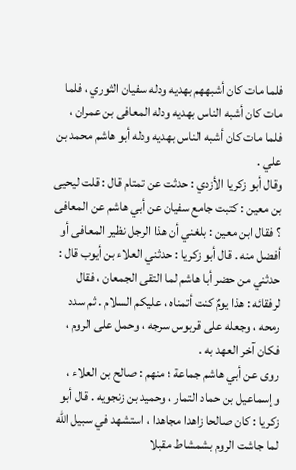فلما مات كان أشبههم بهديه ودله سفيان الثوري ، فلما مات كان أشبه الناس بهديه ودله المعافى بن عمران ، فلما مات كان أشبه الناس بهديه ودله أبو هاشم محمد بن علي .
وقال أبو زكريا الأزدي : حدثت عن تمتام قال : قلت ليحيى بن معين : كتبت جامع سفيان عن أبي هاشم عن المعافى ؟ فقال ابن معين : بلغني أن هذا الرجل نظير المعافى أو أفضل منه . قال أبو زكريا : حدثني العلاء بن أيوب قال : حدثني من حضر أبا هاشم لما التقى الجمعان ، فقال لرفقائه : هذا يومٌ كنت أتمناه ، عليكم السلام . ثم سدد رمحه ، وجعله على قربوس سرجه ، وحمل على الروم ، فكان آخر العهد به .
روى عن أبي هاشم جماعة ؛ منهم : صالح بن العلاء ، وإسماعيل بن حماد التمار ، وحميد بن زنجويه . قال أبو زكريا : كان صالحا زاهدا مجاهدا ، استشهد في سبيل الله لما جاشت الروم بشمشاط مقبلا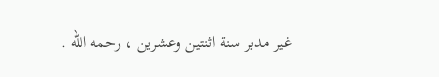غير مدبر سنة اثنتين وعشرين ، رحمه الله .